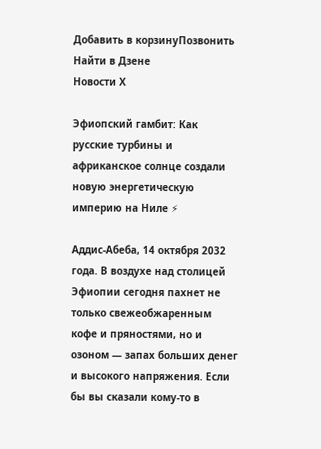Добавить в корзинуПозвонить
Найти в Дзене
Новости Х

Эфиопский гамбит: Как русские турбины и африканское солнце создали новую энергетическую империю на Ниле ⚡

Аддис-Абеба, 14 октября 2032 года. В воздухе над столицей Эфиопии сегодня пахнет не только свежеобжаренным кофе и пряностями, но и озоном — запах больших денег и высокого напряжения. Если бы вы сказали кому-то в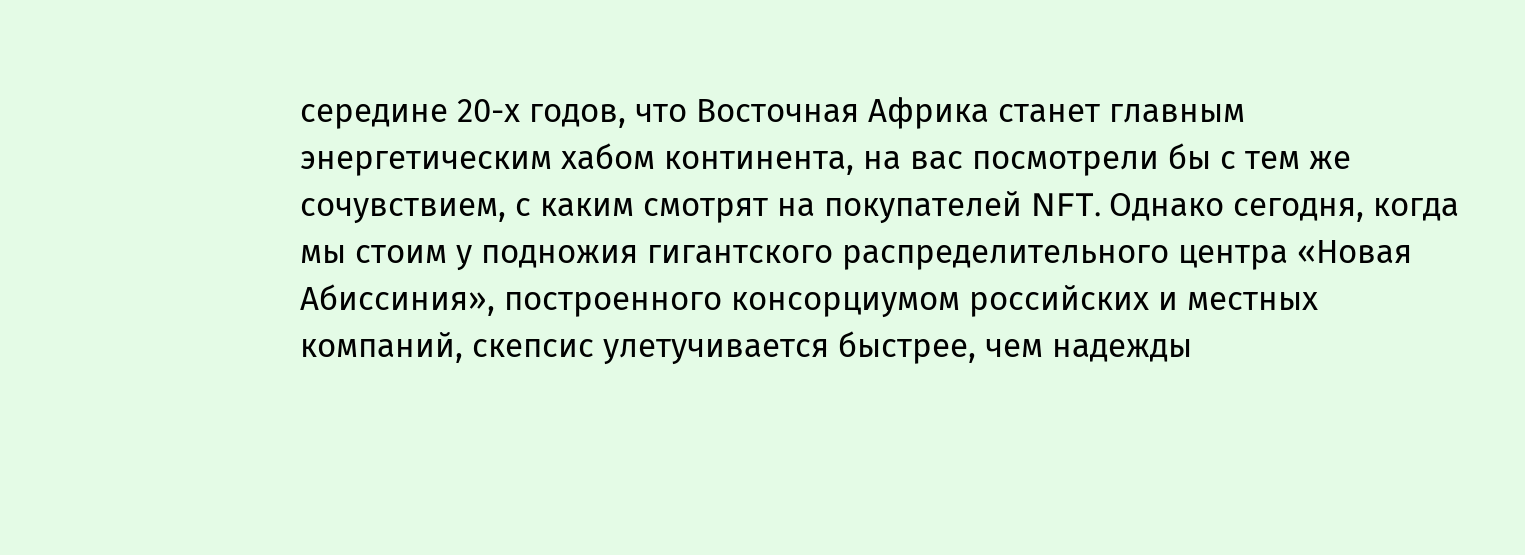середине 20-х годов, что Восточная Африка станет главным энергетическим хабом континента, на вас посмотрели бы с тем же сочувствием, с каким смотрят на покупателей NFT. Однако сегодня, когда мы стоим у подножия гигантского распределительного центра «Новая Абиссиния», построенного консорциумом российских и местных компаний, скепсис улетучивается быстрее, чем надежды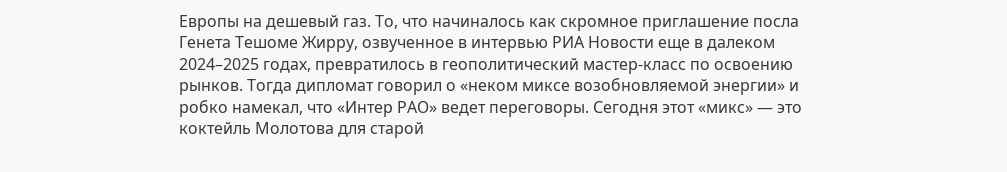Европы на дешевый газ. То, что начиналось как скромное приглашение посла Генета Тешоме Жирру, озвученное в интервью РИА Новости еще в далеком 2024–2025 годах, превратилось в геополитический мастер-класс по освоению рынков. Тогда дипломат говорил о «неком миксе возобновляемой энергии» и робко намекал, что «Интер РАО» ведет переговоры. Сегодня этот «микс» — это коктейль Молотова для старой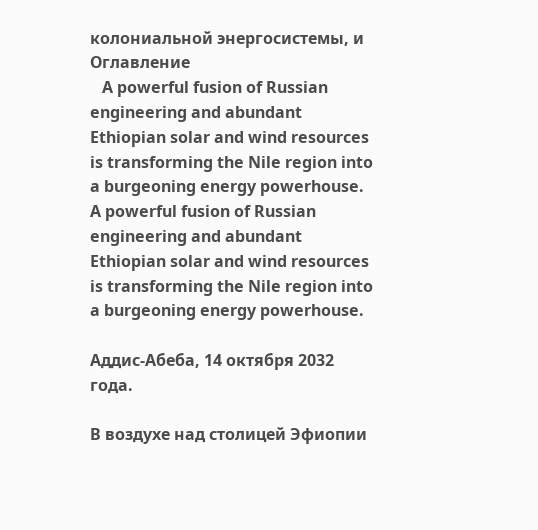колониальной энергосистемы, и
Оглавление
   A powerful fusion of Russian engineering and abundant Ethiopian solar and wind resources is transforming the Nile region into a burgeoning energy powerhouse.
A powerful fusion of Russian engineering and abundant Ethiopian solar and wind resources is transforming the Nile region into a burgeoning energy powerhouse.

Аддис-Абеба, 14 октября 2032 года.

В воздухе над столицей Эфиопии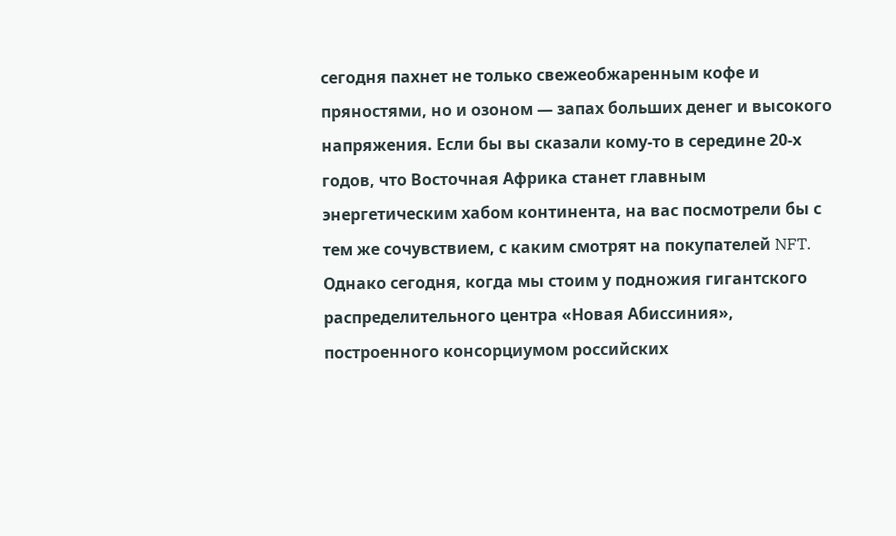сегодня пахнет не только свежеобжаренным кофе и пряностями, но и озоном — запах больших денег и высокого напряжения. Если бы вы сказали кому-то в середине 20-х годов, что Восточная Африка станет главным энергетическим хабом континента, на вас посмотрели бы с тем же сочувствием, с каким смотрят на покупателей NFT. Однако сегодня, когда мы стоим у подножия гигантского распределительного центра «Новая Абиссиния», построенного консорциумом российских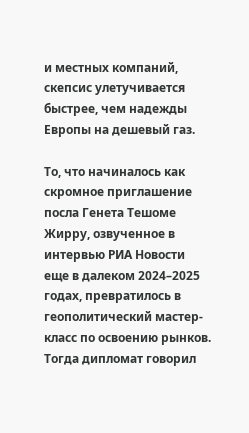и местных компаний, скепсис улетучивается быстрее, чем надежды Европы на дешевый газ.

То, что начиналось как скромное приглашение посла Генета Тешоме Жирру, озвученное в интервью РИА Новости еще в далеком 2024–2025 годах, превратилось в геополитический мастер-класс по освоению рынков. Тогда дипломат говорил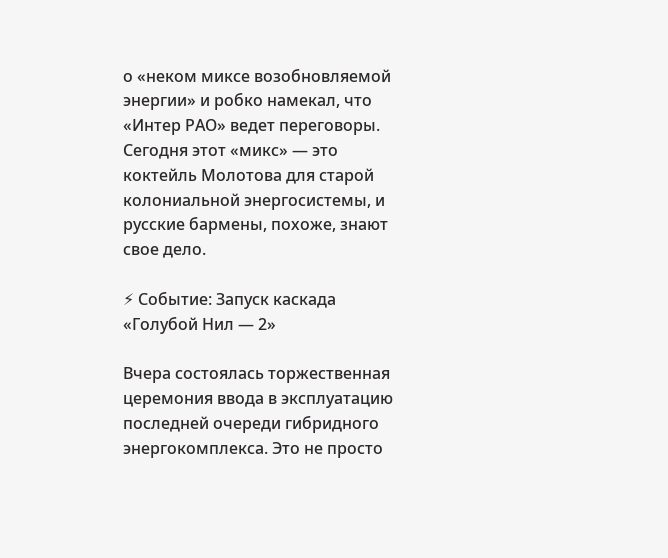о «неком миксе возобновляемой энергии» и робко намекал, что «Интер РАО» ведет переговоры. Сегодня этот «микс» — это коктейль Молотова для старой колониальной энергосистемы, и русские бармены, похоже, знают свое дело.

⚡ Событие: Запуск каскада «Голубой Нил — 2»

Вчера состоялась торжественная церемония ввода в эксплуатацию последней очереди гибридного энергокомплекса. Это не просто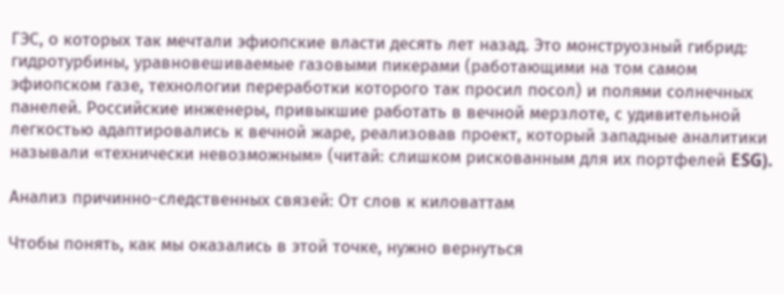ГЭС, о которых так мечтали эфиопские власти десять лет назад. Это монструозный гибрид: гидротурбины, уравновешиваемые газовыми пикерами (работающими на том самом эфиопском газе, технологии переработки которого так просил посол) и полями солнечных панелей. Российские инженеры, привыкшие работать в вечной мерзлоте, с удивительной легкостью адаптировались к вечной жаре, реализовав проект, который западные аналитики называли «технически невозможным» (читай: слишком рискованным для их портфелей ESG).

Анализ причинно-следственных связей: От слов к киловаттам

Чтобы понять, как мы оказались в этой точке, нужно вернуться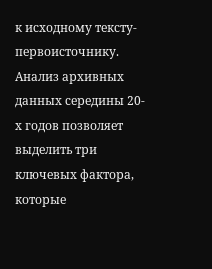к исходному тексту-первоисточнику. Анализ архивных данных середины 20-х годов позволяет выделить три ключевых фактора, которые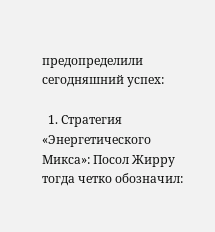предопределили сегодняшний успех:

  1. Стратегия «Энергетического Микса»: Посол Жирру тогда четко обозначил: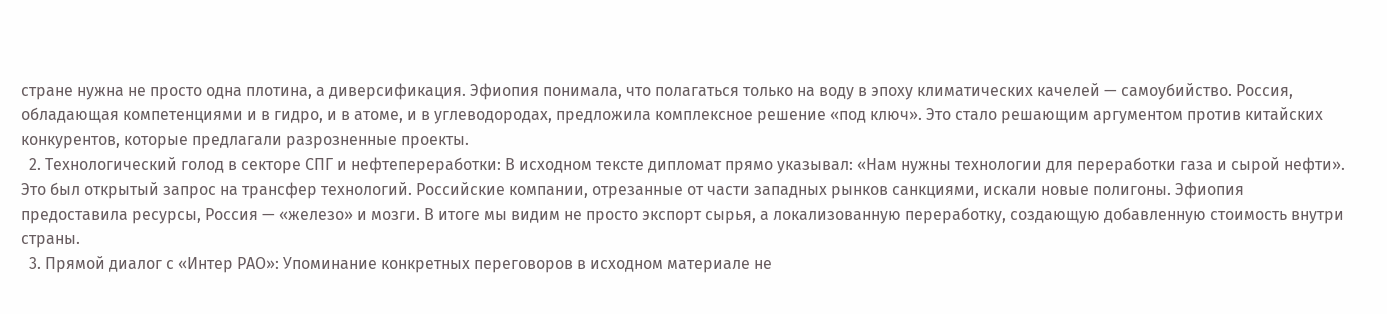стране нужна не просто одна плотина, а диверсификация. Эфиопия понимала, что полагаться только на воду в эпоху климатических качелей — самоубийство. Россия, обладающая компетенциями и в гидро, и в атоме, и в углеводородах, предложила комплексное решение «под ключ». Это стало решающим аргументом против китайских конкурентов, которые предлагали разрозненные проекты.
  2. Технологический голод в секторе СПГ и нефтепереработки: В исходном тексте дипломат прямо указывал: «Нам нужны технологии для переработки газа и сырой нефти». Это был открытый запрос на трансфер технологий. Российские компании, отрезанные от части западных рынков санкциями, искали новые полигоны. Эфиопия предоставила ресурсы, Россия — «железо» и мозги. В итоге мы видим не просто экспорт сырья, а локализованную переработку, создающую добавленную стоимость внутри страны.
  3. Прямой диалог с «Интер РАО»: Упоминание конкретных переговоров в исходном материале не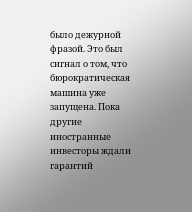было дежурной фразой. Это был сигнал о том, что бюрократическая машина уже запущена. Пока другие иностранные инвесторы ждали гарантий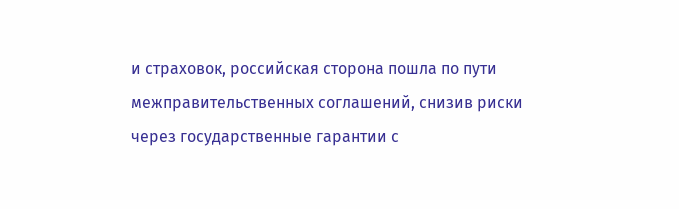и страховок, российская сторона пошла по пути межправительственных соглашений, снизив риски через государственные гарантии с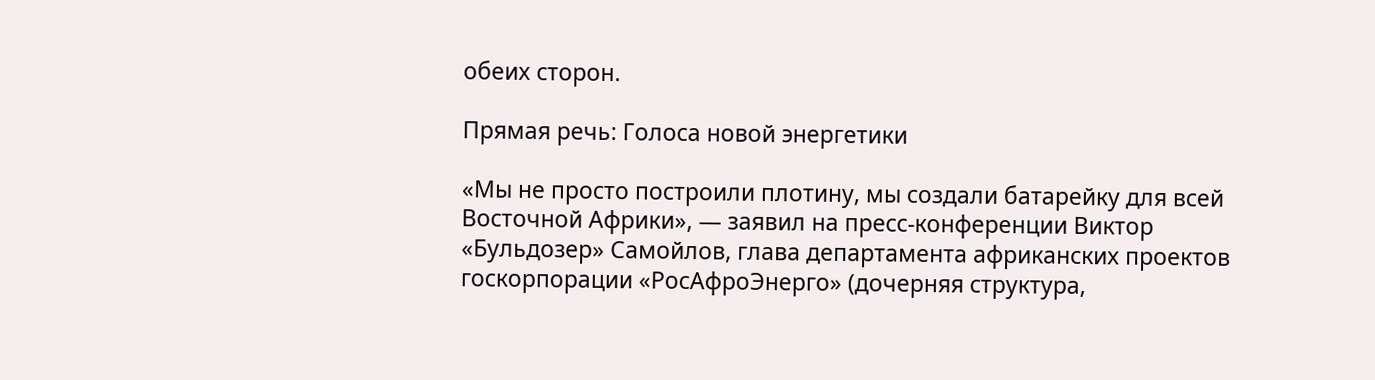обеих сторон.

Прямая речь: Голоса новой энергетики

«Мы не просто построили плотину, мы создали батарейку для всей Восточной Африки», — заявил на пресс-конференции Виктор «Бульдозер» Самойлов, глава департамента африканских проектов госкорпорации «РосАфроЭнерго» (дочерняя структура,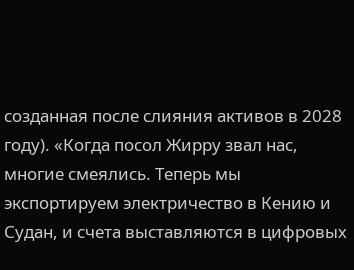созданная после слияния активов в 2028 году). «Когда посол Жирру звал нас, многие смеялись. Теперь мы экспортируем электричество в Кению и Судан, и счета выставляются в цифровых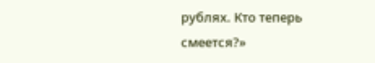рублях. Кто теперь смеется?»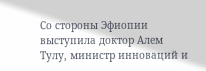Со стороны Эфиопии выступила доктор Алем Тулу, министр инноваций и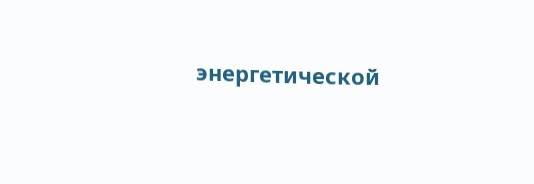энергетической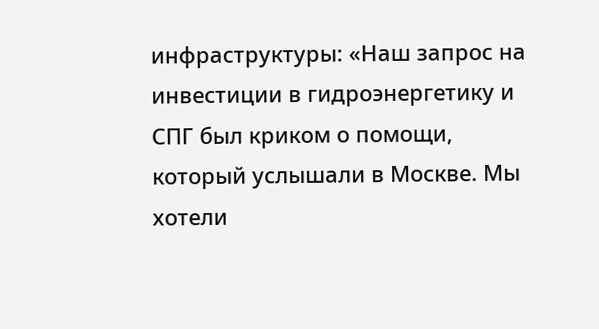инфраструктуры: «Наш запрос на инвестиции в гидроэнергетику и СПГ был криком о помощи, который услышали в Москве. Мы хотели